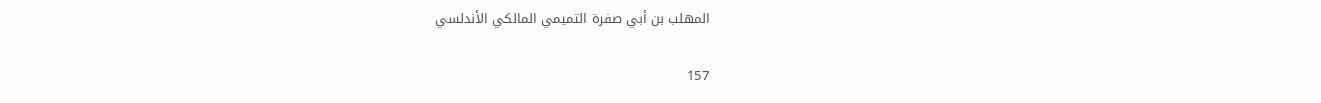المهلب بن أبي صفرة التميمي المالكي الأندلسي

157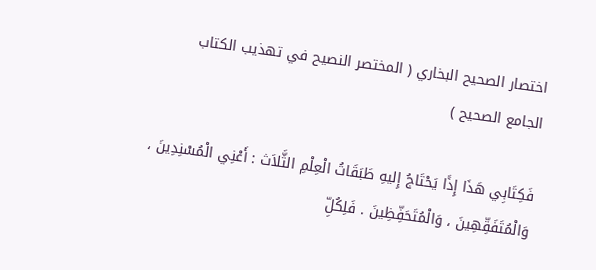اختصار الصحيح البخاري ( المختصر النصيح في تهذيب الكتاب الجامع الصحيح )

فَكِتَابِي هَذَا إِذًا يَحْتَاجُ إِليهِ طَبَقَاتُ الْعِلْمِ الثَّلاَث : أَعْنِي الْمُسْنِدِينَ ، وَالْمُتَفَقِّهِينَ ، وَالْمُتَحَفِّظِينَ . فَلِكُلِّ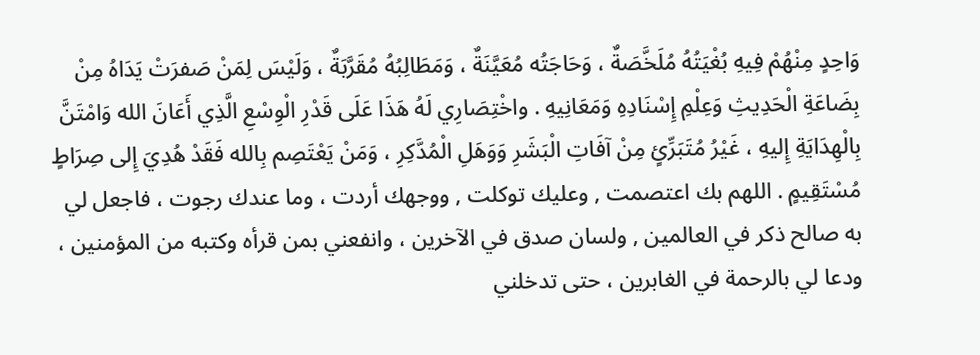وَاحِدٍ مِنْهُمْ فِيهِ بُغْيَتُهُ مُلَخَّصَةٌ ، وَحَاجَتُه مُعَيَّنَةٌ ، وَمَطَالِبُهُ مُقَرَّبَةٌ ، وَلَيْسَ لِمَنْ صَفرَتْ يَدَاهُ مِنْ بِضَاعَةِ الْحَدِيثِ وَعِلْمِ إِسْنَادِهِ وَمَعَانِيهِ . واخْتِصَارِي لَهُ هَذَا عَلَى قَدْرِ الْوِسْعِ الَّذِي أَعَانَ الله وَامْتَنَّ بِالْهِدَايَةِ إِليهِ ، غَيْرُ مُتَبَرِّئٍ مِنْ آفَاتِ الْبَشَرِ وَوَهَلِ الْمُدَّكِرِ ، وَمَنْ يَعْتَصِم بِالله فَقَدْ هُدِيَ إِلى صِرَاطٍ مُسْتَقِيمٍ . اللهم بك اعتصمت , وعليك توكلت , ووجهك أردت ، وما عندك رجوت ، فاجعل لي به صالح ذكر في العالمين , ولسان صدق في الآخرين ، وانفعني بمن قرأه وكتبه من المؤمنين ، ودعا لي بالرحمة في الغابرين ، حتى تدخلني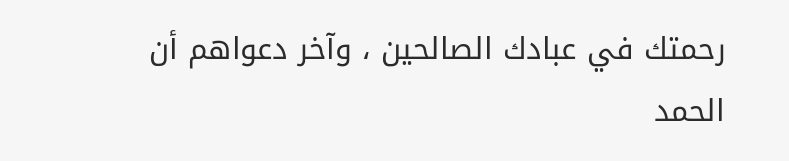رحمتك في عبادك الصالحين ، وآخر دعواهم أن الحمد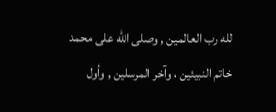لله رب العالمين , وصلى الله على محمد خاتم النبيئين ، وآخر المرسلين , وأول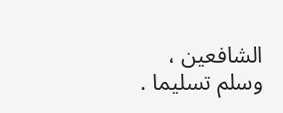الشافعين ، وسلم تسليما .